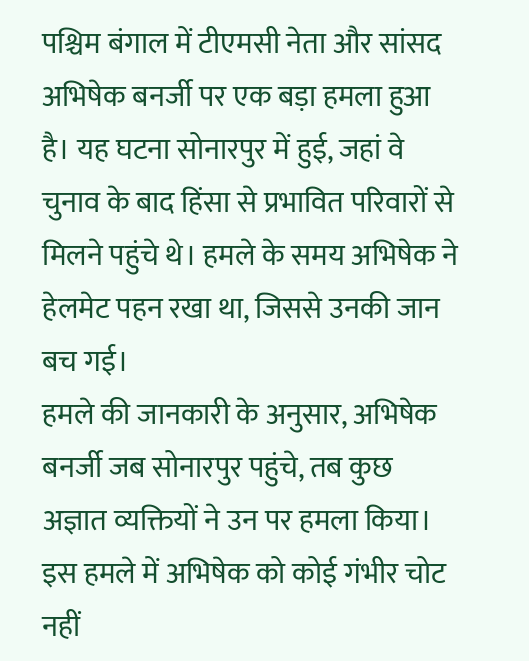पश्चिम बंगाल में टीएमसी नेता और सांसद अभिषेक बनर्जी पर एक बड़ा हमला हुआ है। यह घटना सोनारपुर में हुई, जहां वे चुनाव के बाद हिंसा से प्रभावित परिवारों से मिलने पहुंचे थे। हमले के समय अभिषेक ने हेलमेट पहन रखा था, जिससे उनकी जान बच गई।
हमले की जानकारी के अनुसार, अभिषेक बनर्जी जब सोनारपुर पहुंचे, तब कुछ अज्ञात व्यक्तियों ने उन पर हमला किया। इस हमले में अभिषेक को कोई गंभीर चोट नहीं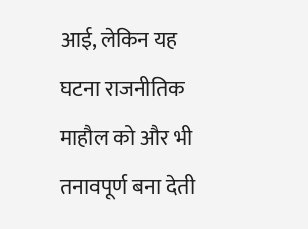आई, लेकिन यह घटना राजनीतिक माहौल को और भी तनावपूर्ण बना देती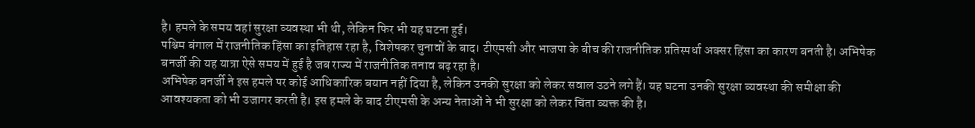है। हमले के समय वहां सुरक्षा व्यवस्था भी थी, लेकिन फिर भी यह घटना हुई।
पश्चिम बंगाल में राजनीतिक हिंसा का इतिहास रहा है, विशेषकर चुनावों के बाद। टीएमसी और भाजपा के बीच की राजनीतिक प्रतिस्पर्धा अक्सर हिंसा का कारण बनती है। अभिषेक बनर्जी की यह यात्रा ऐसे समय में हुई है जब राज्य में राजनीतिक तनाव बढ़ रहा है।
अभिषेक बनर्जी ने इस हमले पर कोई आधिकारिक बयान नहीं दिया है, लेकिन उनकी सुरक्षा को लेकर सवाल उठने लगे हैं। यह घटना उनकी सुरक्षा व्यवस्था की समीक्षा की आवश्यकता को भी उजागर करती है। इस हमले के बाद टीएमसी के अन्य नेताओं ने भी सुरक्षा को लेकर चिंता व्यक्त की है।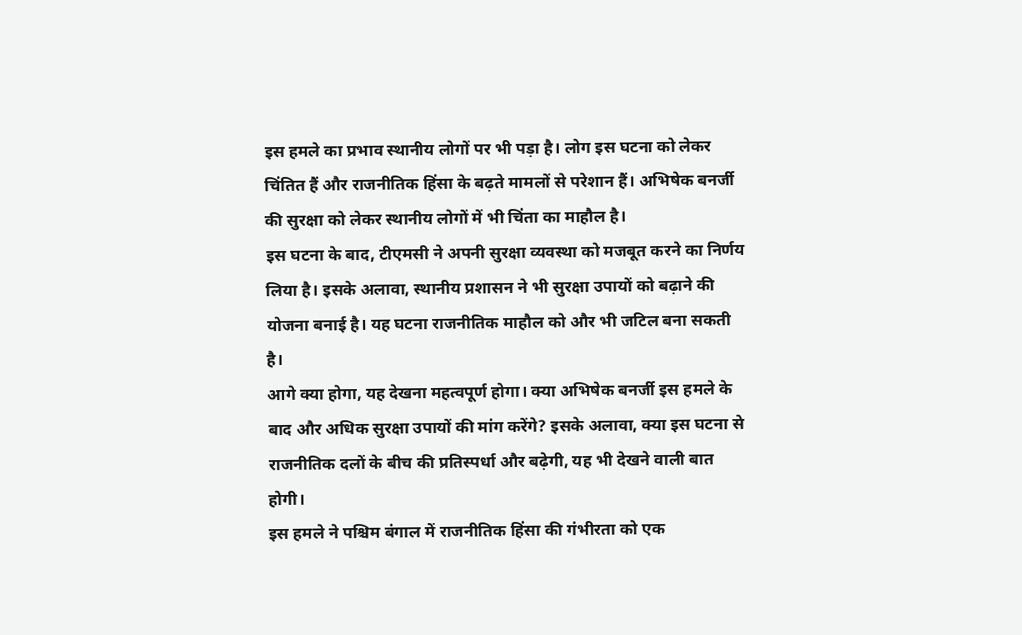इस हमले का प्रभाव स्थानीय लोगों पर भी पड़ा है। लोग इस घटना को लेकर चिंतित हैं और राजनीतिक हिंसा के बढ़ते मामलों से परेशान हैं। अभिषेक बनर्जी की सुरक्षा को लेकर स्थानीय लोगों में भी चिंता का माहौल है।
इस घटना के बाद, टीएमसी ने अपनी सुरक्षा व्यवस्था को मजबूत करने का निर्णय लिया है। इसके अलावा, स्थानीय प्रशासन ने भी सुरक्षा उपायों को बढ़ाने की योजना बनाई है। यह घटना राजनीतिक माहौल को और भी जटिल बना सकती है।
आगे क्या होगा, यह देखना महत्वपूर्ण होगा। क्या अभिषेक बनर्जी इस हमले के बाद और अधिक सुरक्षा उपायों की मांग करेंगे? इसके अलावा, क्या इस घटना से राजनीतिक दलों के बीच की प्रतिस्पर्धा और बढ़ेगी, यह भी देखने वाली बात होगी।
इस हमले ने पश्चिम बंगाल में राजनीतिक हिंसा की गंभीरता को एक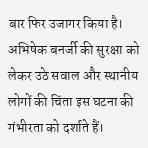बार फिर उजागर किया है। अभिषेक बनर्जी की सुरक्षा को लेकर उठे सवाल और स्थानीय लोगों की चिंता इस घटना की गंभीरता को दर्शाते हैं।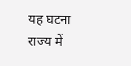यह घटना राज्य में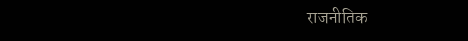राजनीतिक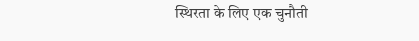स्थिरता के लिए एक चुनौती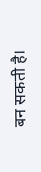बन सकती है।